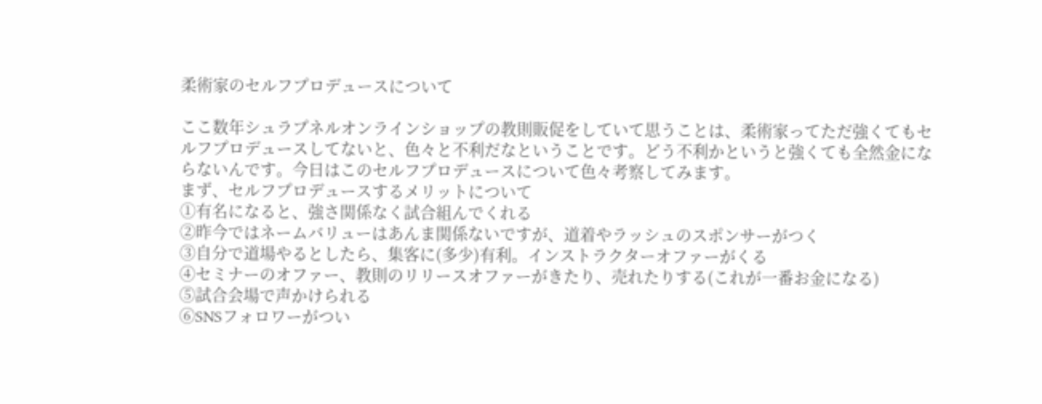柔術家のセルフプロデュースについて

ここ数年シュラプネルオンラインショップの教則販促をしていて思うことは、柔術家ってただ強くてもセルフプロデュースしてないと、色々と不利だなということです。どう不利かというと強くても全然金にならないんです。今日はこのセルフプロデュースについて色々考察してみます。
まず、セルフプロデュースするメリットについて
①有名になると、強さ関係なく試合組んでくれる
②昨今ではネームバリューはあんま関係ないですが、道着やラッシュのスポンサーがつく
③自分で道場やるとしたら、集客に(多少)有利。インストラクターオファーがくる
④セミナーのオファー、教則のリリースオファーがきたり、売れたりする(これが一番お金になる)
⑤試合会場で声かけられる
⑥SNSフォロワーがつい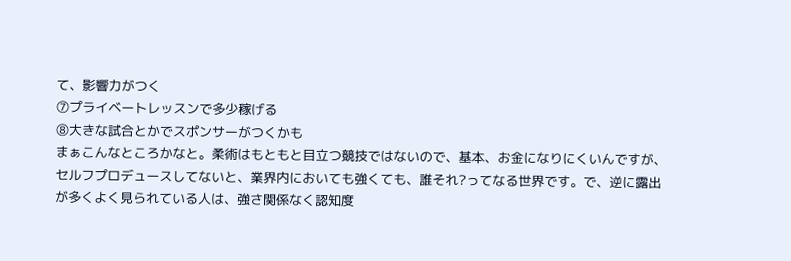て、影響力がつく
⑦プライベートレッスンで多少稼げる
⑧大きな試合とかでスポンサーがつくかも
まぁこんなところかなと。柔術はもともと目立つ競技ではないので、基本、お金になりにくいんですが、セルフプロデュースしてないと、業界内においても強くても、誰それ?ってなる世界です。で、逆に露出が多くよく見られている人は、強さ関係なく認知度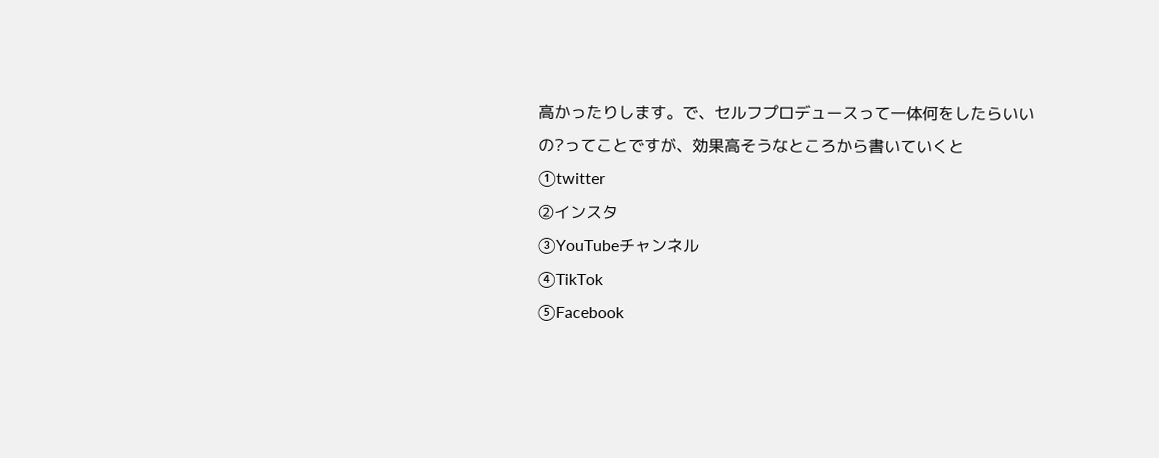高かったりします。で、セルフプロデュースって一体何をしたらいいの?ってことですが、効果高そうなところから書いていくと
①twitter
②インスタ
③YouTubeチャンネル
④TikTok
⑤Facebook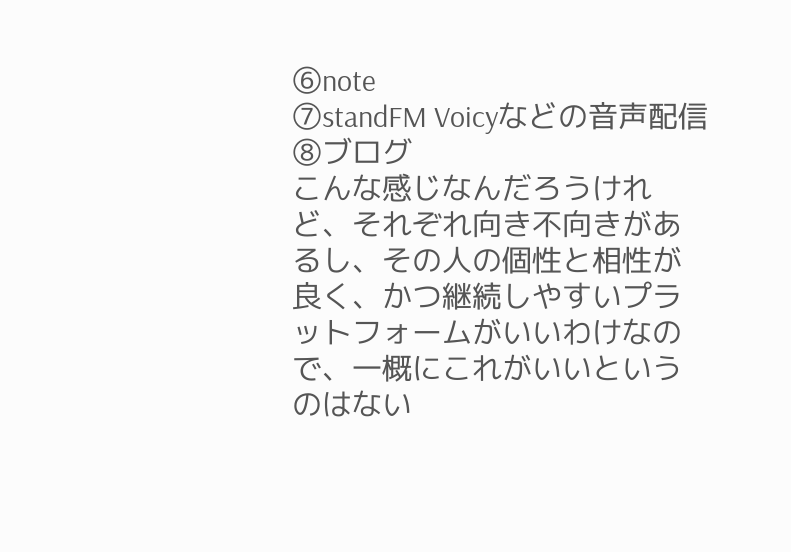⑥note
⑦standFM Voicyなどの音声配信
⑧ブログ
こんな感じなんだろうけれど、それぞれ向き不向きがあるし、その人の個性と相性が良く、かつ継続しやすいプラットフォームがいいわけなので、一概にこれがいいというのはない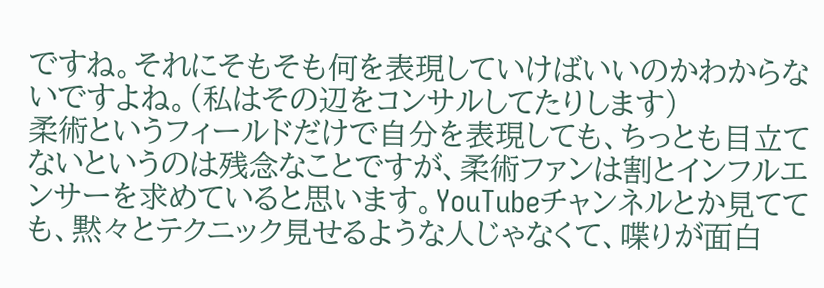ですね。それにそもそも何を表現していけばいいのかわからないですよね。(私はその辺をコンサルしてたりします)
柔術というフィールドだけで自分を表現しても、ちっとも目立てないというのは残念なことですが、柔術ファンは割とインフルエンサーを求めていると思います。YouTubeチャンネルとか見てても、黙々とテクニック見せるような人じゃなくて、喋りが面白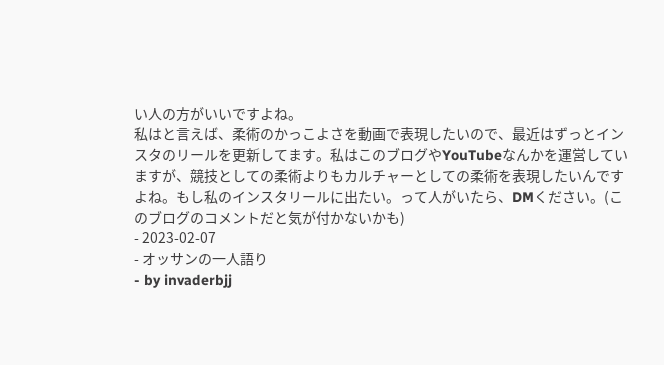い人の方がいいですよね。
私はと言えば、柔術のかっこよさを動画で表現したいので、最近はずっとインスタのリールを更新してます。私はこのブログやYouTubeなんかを運営していますが、競技としての柔術よりもカルチャーとしての柔術を表現したいんですよね。もし私のインスタリールに出たい。って人がいたら、DMください。(このブログのコメントだと気が付かないかも)
- 2023-02-07
- オッサンの一人語り
- by invaderbjj